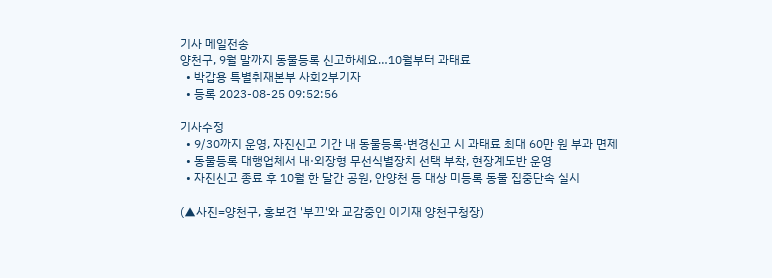기사 메일전송
양천구, 9월 말까지 동물등록 신고하세요…10월부터 과태료
  • 박갑용 특별취재본부 사회2부기자
  • 등록 2023-08-25 09:52:56

기사수정
  • 9/30까지 운영, 자진신고 기간 내 동물등록·변경신고 시 과태료 최대 60만 원 부과 면제
  • 동물등록 대행업체서 내·외장형 무선식별장치 선택 부착, 현장계도반 운영
  • 자진신고 종료 후 10월 한 달간 공원, 안양천 등 대상 미등록 동물 집중단속 실시

(▲사진=양천구, 홍보견 '부끄'와 교감중인 이기재 양천구청장)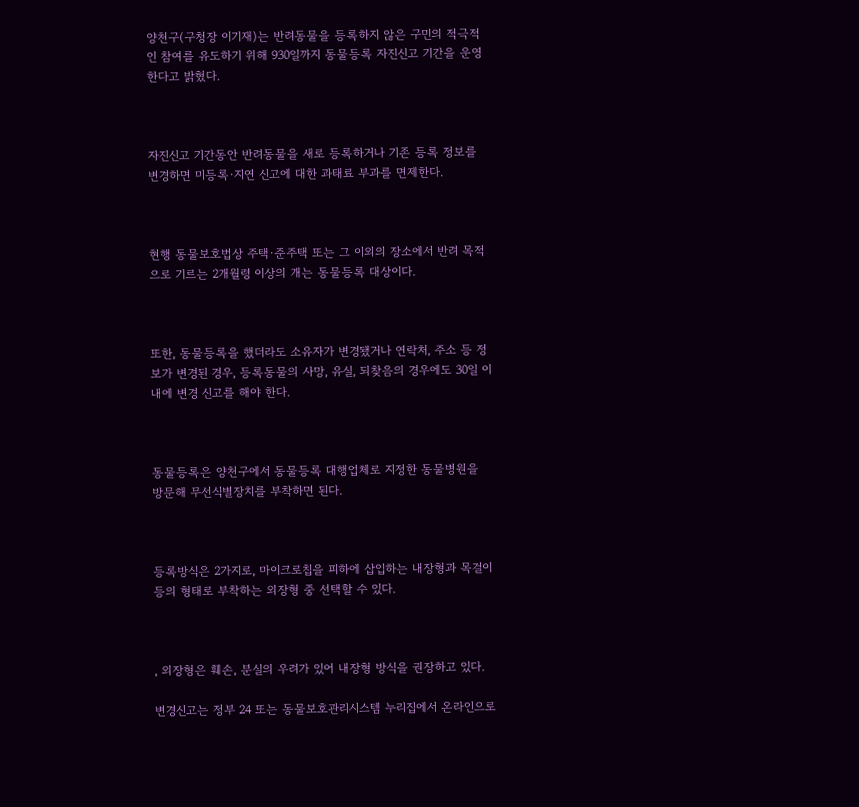양천구(구청장 이기재)는 반려동물을 등록하지 않은 구민의 적극적인 참여를 유도하기 위해 930일까지 동물등록 자진신고 기간을 운영한다고 밝혔다.



자진신고 기간동안 반려동물을 새로 등록하거나 기존 등록 정보를 변경하면 미등록·지연 신고에 대한 과태료 부과를 면제한다.



현행 동물보호법상 주택·준주택 또는 그 이외의 장소에서 반려 목적으로 기르는 2개월령 이상의 개는 동물등록 대상이다.



또한, 동물등록을 했더라도 소유자가 변경됐거나 연락처, 주소 등 정보가 변경된 경우, 등록동물의 사망, 유실, 되찾음의 경우에도 30일 이내에 변경 신고를 해야 한다.



동물등록은 양천구에서 동물등록 대행업체로 지정한 동물병원을 방문해 무선식별장치를 부착하면 된다.



등록방식은 2가지로, 마이크로칩을 피하에 삽입하는 내장형과 목걸이 등의 형태로 부착하는 외장형 중 선택할 수 있다.



, 외장형은 훼손, 분실의 우려가 있어 내장형 방식을 권장하고 있다.

변경신고는 정부 24 또는 동물보호관리시스템 누리집에서 온라인으로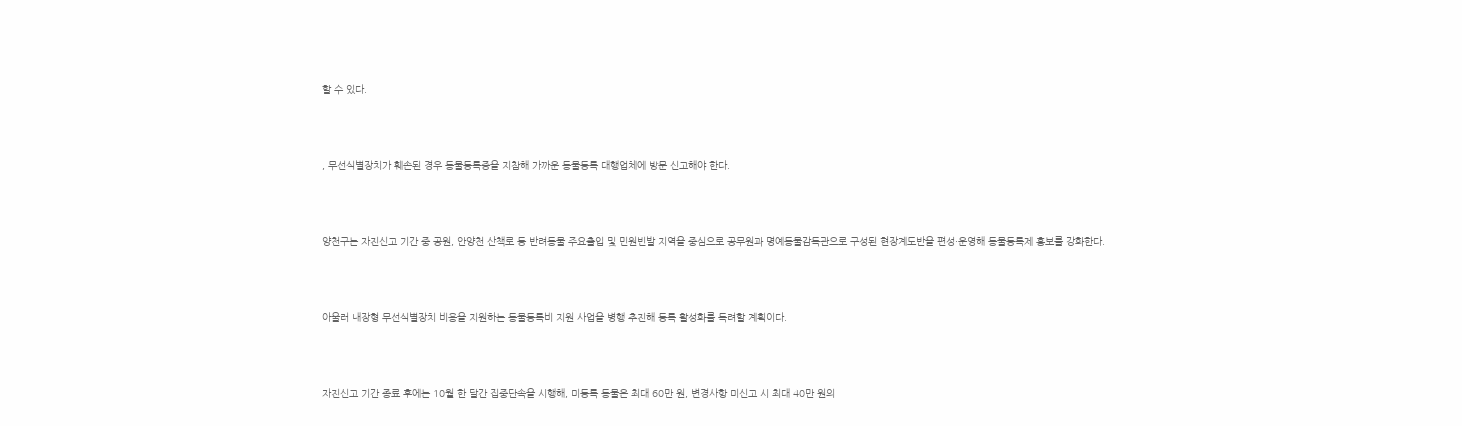할 수 있다.



, 무선식별장치가 훼손된 경우 동물등록증을 지참해 가까운 동물등록 대행업체에 방문 신고해야 한다.



양천구는 자진신고 기간 중 공원, 안양천 산책로 등 반려동물 주요출입 및 민원빈발 지역을 중심으로 공무원과 명예동물감독관으로 구성된 현장계도반을 편성·운영해 동물등록제 홍보를 강화한다.



아울러 내장형 무선식별장치 비용을 지원하는 동물등록비 지원 사업을 병행 추진해 등록 활성화를 독려할 계획이다.



자진신고 기간 종료 후에는 10월 한 달간 집중단속을 시행해, 미등록 동물은 최대 60만 원, 변경사항 미신고 시 최대 40만 원의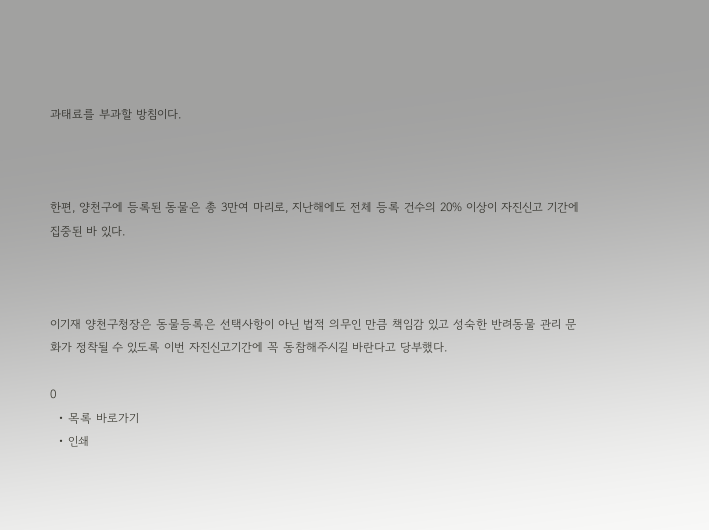과태료를 부과할 방침이다.



한편, 양천구에 등록된 동물은 총 3만여 마리로, 지난해에도 전체 등록 건수의 20% 이상이 자진신고 기간에 집중된 바 있다.



이기재 양천구청장은 동물등록은 선택사항이 아닌 법적 의무인 만큼 책임감 있고 성숙한 반려동물 관리 문화가 정착될 수 있도록 이번 자진신고기간에 꼭 동참해주시길 바란다고 당부했다.

0
  • 목록 바로가기
  • 인쇄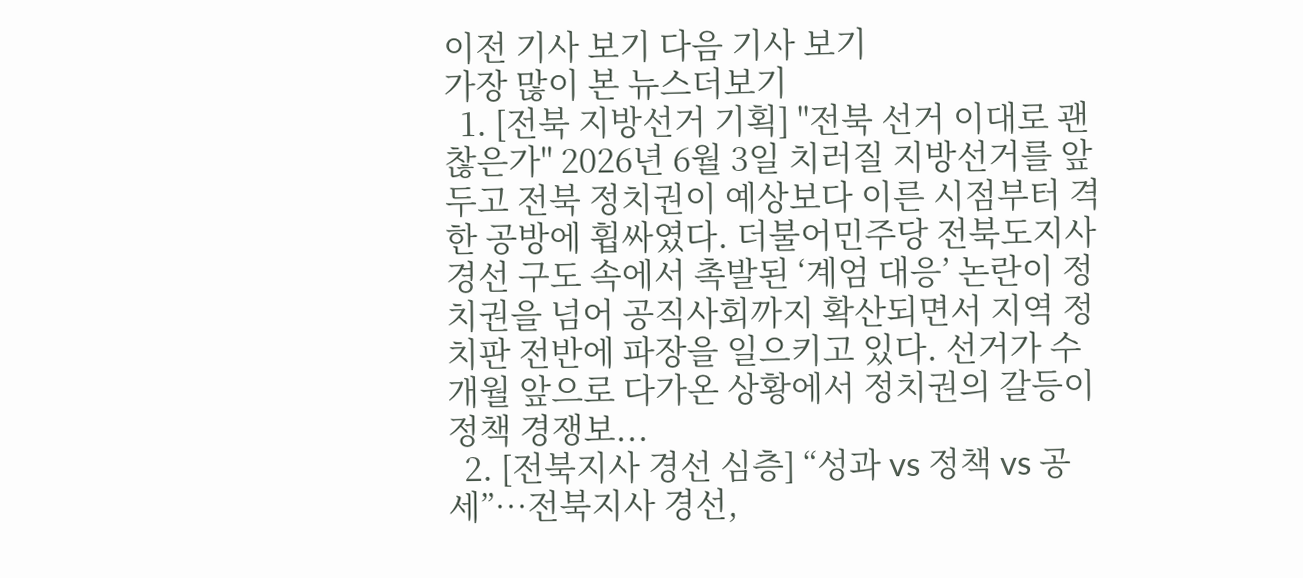이전 기사 보기 다음 기사 보기
가장 많이 본 뉴스더보기
  1. [전북 지방선거 기획] "전북 선거 이대로 괜찮은가" 2026년 6월 3일 치러질 지방선거를 앞두고 전북 정치권이 예상보다 이른 시점부터 격한 공방에 휩싸였다. 더불어민주당 전북도지사 경선 구도 속에서 촉발된 ‘계엄 대응’ 논란이 정치권을 넘어 공직사회까지 확산되면서 지역 정치판 전반에 파장을 일으키고 있다. 선거가 수개월 앞으로 다가온 상황에서 정치권의 갈등이 정책 경쟁보...
  2. [전북지사 경선 심층] “성과 vs 정책 vs 공세”…전북지사 경선,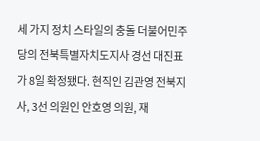세 가지 정치 스타일의 충돌 더불어민주당의 전북특별자치도지사 경선 대진표가 8일 확정됐다. 현직인 김관영 전북지사, 3선 의원인 안호영 의원, 재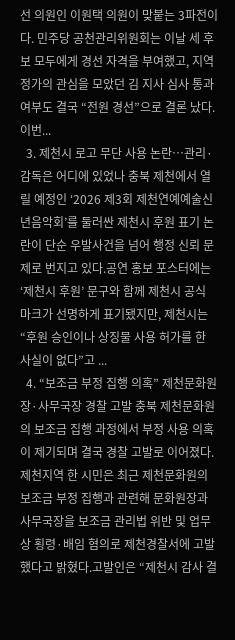선 의원인 이원택 의원이 맞붙는 3파전이다. 민주당 공천관리위원회는 이날 세 후보 모두에게 경선 자격을 부여했고, 지역 정가의 관심을 모았던 김 지사 심사 통과 여부도 결국 “전원 경선”으로 결론 났다.  이번...
  3. 제천시 로고 무단 사용 논란…관리·감독은 어디에 있었나 충북 제천에서 열릴 예정인 ‘2026 제3회 제천연예예술신년음악회’를 둘러싼 제천시 후원 표기 논란이 단순 우발사건을 넘어 행정 신뢰 문제로 번지고 있다.공연 홍보 포스터에는 ‘제천시 후원’ 문구와 함께 제천시 공식 마크가 선명하게 표기됐지만, 제천시는 “후원 승인이나 상징물 사용 허가를 한 사실이 없다”고 ...
  4. “보조금 부정 집행 의혹” 제천문화원장·사무국장 경찰 고발 충북 제천문화원의 보조금 집행 과정에서 부정 사용 의혹이 제기되며 결국 경찰 고발로 이어졌다.제천지역 한 시민은 최근 제천문화원의 보조금 부정 집행과 관련해 문화원장과 사무국장을 보조금 관리법 위반 및 업무상 횡령·배임 혐의로 제천경찰서에 고발했다고 밝혔다.고발인은 “제천시 감사 결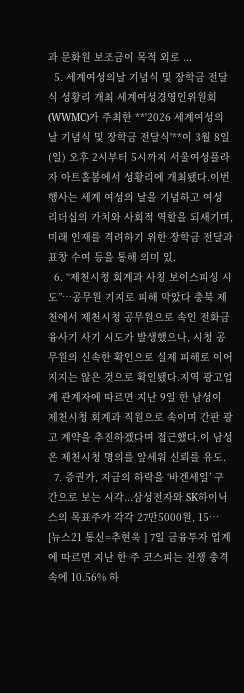과 문화원 보조금이 목적 외로 ...
  5. 세계여성의날 기념식 및 장학금 전달식 성황리 개최 세계여성경영인위원회(WWMC)가 주최한 **'2026 세계여성의날 기념식 및 장학금 전달식'**이 3월 8일(일) 오후 2시부터 5시까지 서울여성플라자 아트홀봄에서 성황리에 개최됐다.이번 행사는 세계 여성의 날을 기념하고 여성 리더십의 가치와 사회적 역할을 되새기며, 미래 인재를 격려하기 위한 장학금 전달과 표창 수여 등을 통해 의미 있.
  6. “제천시청 회계과 사칭 보이스피싱 시도”…공무원 기지로 피해 막았다 충북 제천에서 제천시청 공무원으로 속인 전화금융사기 사기 시도가 발생했으나, 시청 공무원의 신속한 확인으로 실제 피해로 이어지지는 않은 것으로 확인됐다.지역 광고업계 관계자에 따르면 지난 9일 한 남성이 제천시청 회계과 직원으로 속이며 간판 광고 계약을 추진하겠다며 접근했다.이 남성은 제천시청 명의를 앞세워 신뢰를 유도.
  7. 증권가, 지금의 하락을 ‘바겐세일’ 구간으로 보는 시각...삼성전자와 SK하이닉스의 목표주가 각각 27만5000원, 15… [뉴스21 통신=추현욱 ] 7일 금융투자 업계에 따르면 지난 한 주 코스피는 전쟁 충격 속에 10.56% 하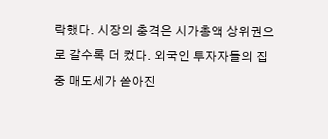락했다. 시장의 충격은 시가총액 상위권으로 갈수록 더 컸다. 외국인 투자자들의 집중 매도세가 쏟아진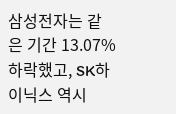삼성전자는 같은 기간 13.07% 하락했고, SK하이닉스 역시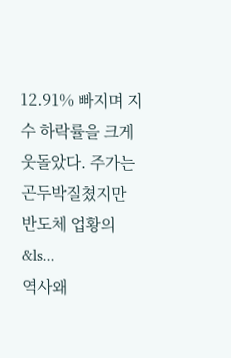12.91% 빠지며 지수 하락률을 크게 웃돌았다. 주가는 곤두박질쳤지만 반도체 업황의 &ls...
역사왜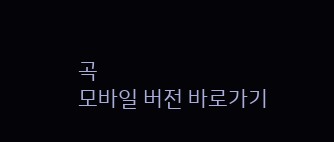곡
모바일 버전 바로가기